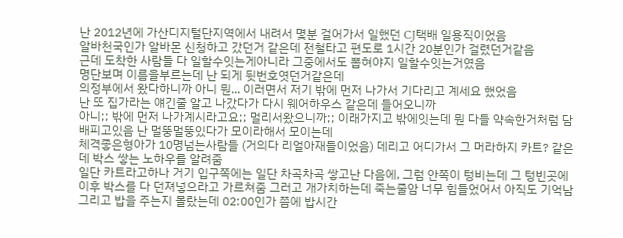난 2012년에 가산디지털단지역에서 내려서 몇분 걸어가서 일했던 CJ택배 일용직이었음
알바천국인가 알바몬 신청하고 갔던거 같은데 전철타고 편도로 1시간 20분인가 걸렸던거같음
근데 도착한 사람들 다 일할수잇는게아니라 그중에서도 뽑혀야지 일할수잇는거였음
명단보며 이름을부르는데 난 되게 뒷번호엿던거같은데
의정부에서 왔다하니까 아니 뭔... 이러면서 저기 밖에 먼저 나가서 기다리고 계세요 했었음
난 또 집가라는 얘긴줄 알고 나갔다가 다시 웨어하우스 같은데 들어오니까
아니;; 밖에 먼저 나가계시라고요;; 멀리서왔으니까;; 이래가지고 밖에잇는데 뭔 다들 약속한거처럼 담배피고있음 난 멀뚱멀뚱있다가 모이라해서 모이는데
체격좋은형아가 10명넘는사람들 (거의다 리얼아재들이었음) 데리고 어디가서 그 머라하지 카트? 같은데 박스 쌓는 노하우를 알려줌
일단 카트라고하나 거기 입구쪽에는 일단 차곡차곡 쌓고난 다음에, 그럼 안쪽이 텅비는데 그 텅빈곳에 이후 박스를 다 던져넣으라고 가르쳐줌 그러고 개가치하는데 죽는줄암 너무 힘들었어서 아직도 기억남
그리고 밥을 주는지 몰랐는데 02:00인가 쯤에 밥시간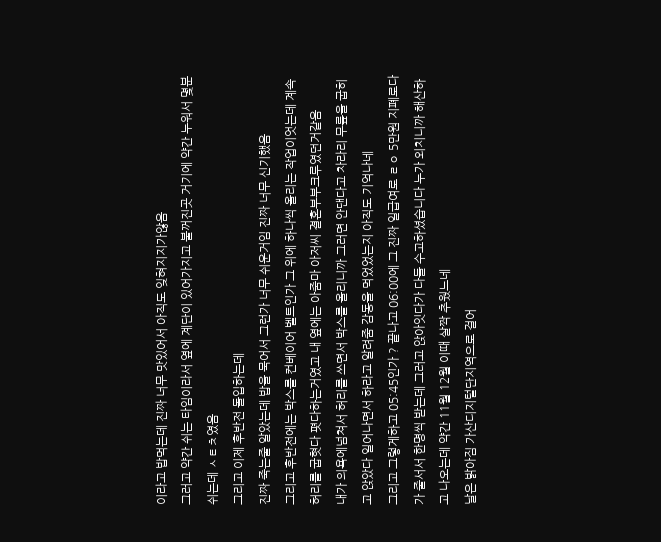이라고 밥먹는데 진짜 너무 맛있어서 아직도 잊혀지지가않음
그러고 약간 쉬는 타임이라서 옆에 계단이 있어가지고 불꺼진곳 거기에 약간 누워서 몇분 쉬는데 ㅅㅌㅊ였음
그리고 이제 후반전 돌입하는데
진짜 죽는줄 알았는데 밥을 묵어서 그런가 너무 쉬운거임 진짜 너무 신기했음
그리고 후반전에는 박스를 컨베이어 벨트인가 그 위에 하나씩 올리는 작업이엇는데 계속 허리를 굽혓다 폇다하는거였고 내 옆에는 아줌마 아저씨 결혼부부크루였던거같음
내가 의욕에넘쳐서 허리를 쓰면서 박스를 올리니까 그러면 안댄다고 차라리 무릎을 굽히고 앉았다 일어나면서 하라고 알려줌 감동을 먹었었는지 아직도 기억나네
그리고 그렇게하고 05:45인가 ? 끝나고 06:00에 그 진짜 일급여로 ㄹㅇ 5만원 지폐로다가 줄서서 한명씩 받는데 그러고 앉아잇다가 다들 수고하셨습니다 누가 외치니까 해산하고 나오는데 약간 11월 12월 이때 살짝 추웠느네
날은 밝아짐 가산디지털단지역으로 걸어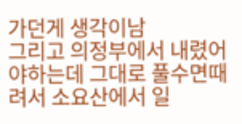가던게 생각이남
그리고 의정부에서 내렸어야하는데 그대로 풀수면때려서 소요산에서 일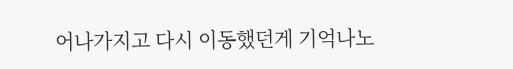어나가지고 다시 이동했던게 기억나노